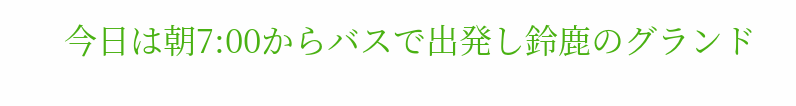今日は朝7:00からバスで出発し鈴鹿のグランド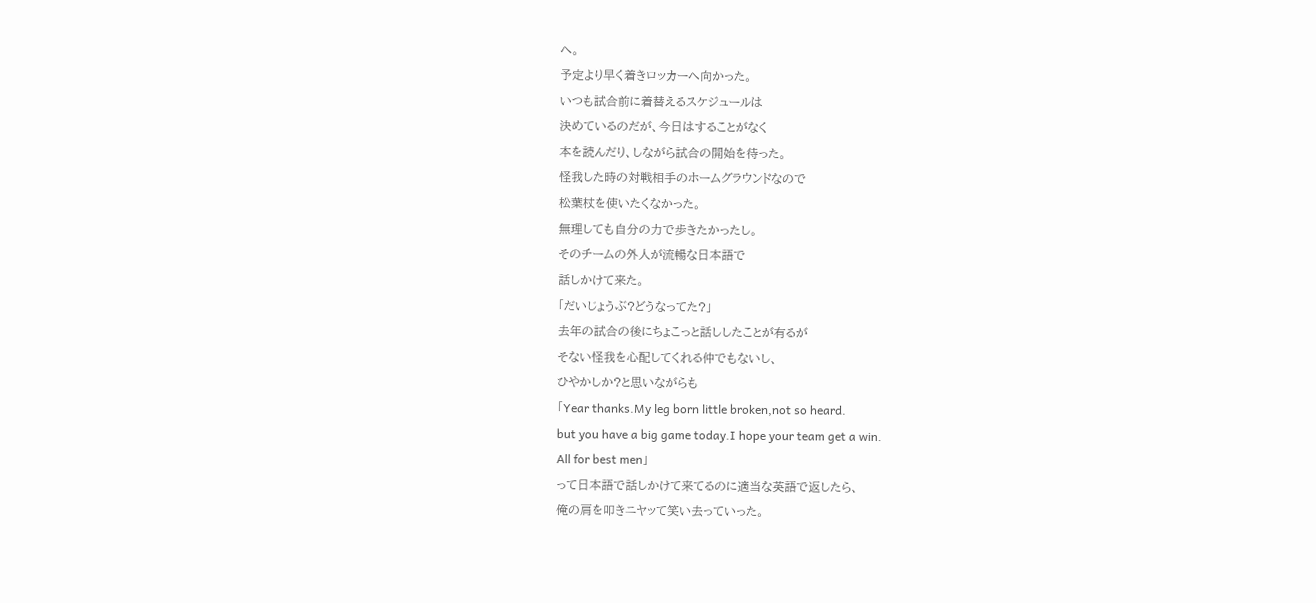へ。
予定より早く着きロッカーへ向かった。
いつも試合前に着替えるスケジュールは
決めているのだが、今日はすることがなく
本を読んだり、しながら試合の開始を待った。
怪我した時の対戦相手のホームグラウンドなので
松葉杖を使いたくなかった。
無理しても自分の力で歩きたかったし。
そのチームの外人が流暢な日本語で
話しかけて来た。
「だいじょうぶ?どうなってた?」
去年の試合の後にちょこっと話ししたことが有るが
そない怪我を心配してくれる仲でもないし、
ひやかしか?と思いながらも
「Year thanks.My leg born little broken,not so heard.
but you have a big game today.I hope your team get a win.
All for best men」
って日本語で話しかけて来てるのに適当な英語で返したら、
俺の肩を叩きニヤッて笑い去っていった。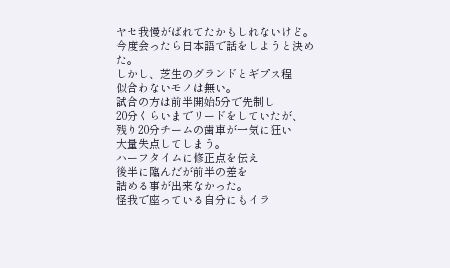ヤセ我慢がばれてたかもしれないけど。
今度会ったら日本語で話をしようと決めた。
しかし、芝生のグランドとギプス程
似合わないモノは無い。
試合の方は前半開始5分で先制し
20分くらいまでリードをしていたが、
残り20分チームの歯車が一気に狂い
大量失点してしまう。
ハーフタイムに修正点を伝え
後半に臨んだが前半の差を
詰める事が出来なかった。
怪我で座っている自分にもイラ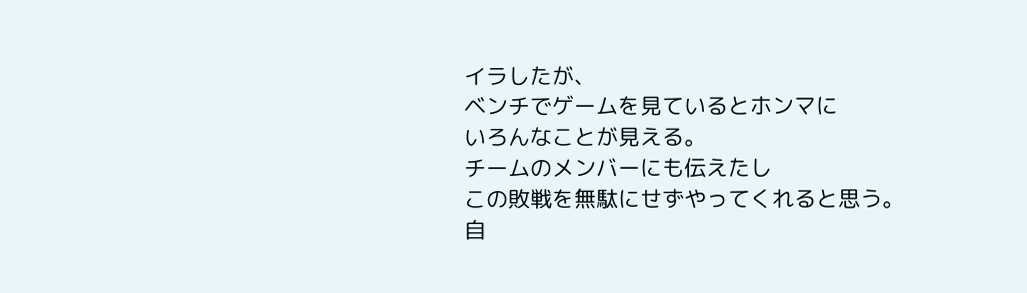イラしたが、
ベンチでゲームを見ているとホンマに
いろんなことが見える。
チームのメンバーにも伝えたし
この敗戦を無駄にせずやってくれると思う。
自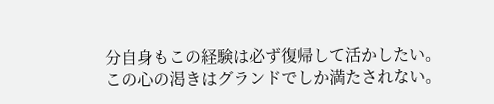分自身もこの経験は必ず復帰して活かしたい。
この心の渇きはグランドでしか満たされない。